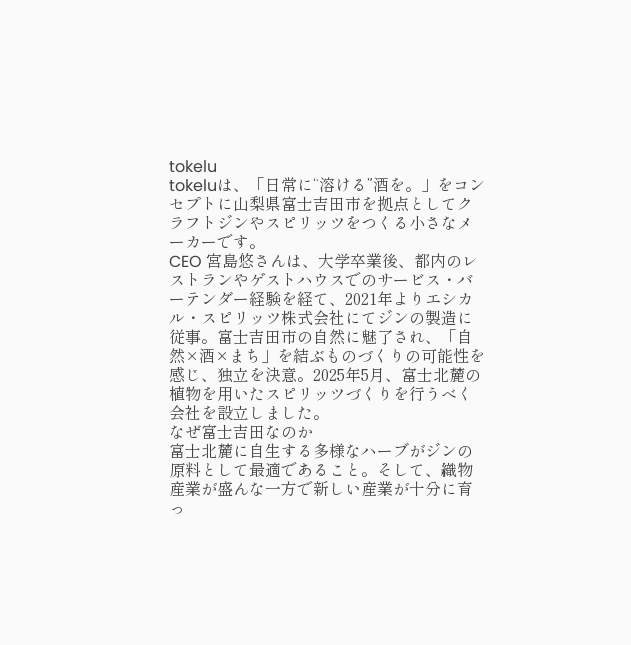tokelu
tokeluは、「日常に“溶ける”酒を。」をコンセプトに山梨県富士吉田市を拠点としてクラフトジンやスピリッツをつくる小さなメーカーです。
CEO 宮島悠さんは、大学卒業後、都内のレストランやゲストハウスでのサービス・バーテンダー経験を経て、2021年よりエシカル・スピリッツ株式会社にてジンの製造に従事。富士吉田市の自然に魅了され、「自然×酒×まち」を結ぶものづくりの可能性を感じ、独立を決意。2025年5月、富士北麓の植物を用いたスピリッツづくりを行うべく会社を設立しました。
なぜ富士吉田なのか
富士北麓に自生する多様なハーブがジンの原料として最適であること。そして、織物産業が盛んな一方で新しい産業が十分に育っ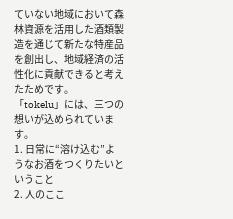ていない地域において森林資源を活用した酒類製造を通じて新たな特産品を創出し、地域経済の活性化に貢献できると考えたためです。
「tokelu」には、三つの想いが込められています。
1. 日常に“溶け込む”ようなお酒をつくりたいということ
2. 人のここ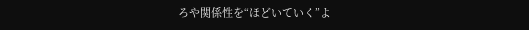ろや関係性を“ほどいていく”よ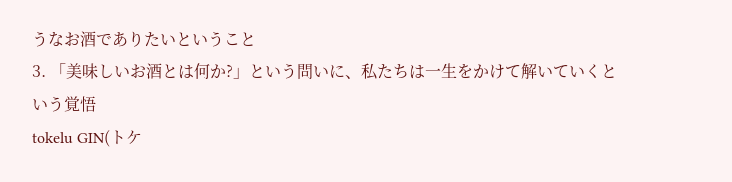うなお酒でありたいということ
3. 「美味しいお酒とは何か?」という問いに、私たちは一生をかけて解いていくという覚悟
tokelu GIN(トケ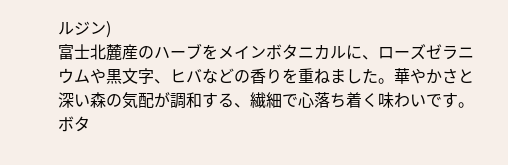ルジン)
富士北麓産のハーブをメインボタニカルに、ローズゼラニウムや黒文字、ヒバなどの香りを重ねました。華やかさと深い森の気配が調和する、繊細で心落ち着く味わいです。
ボタ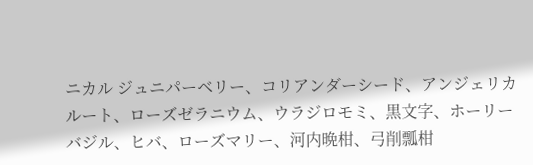ニカル ジュニパーベリー、コリアンダーシード、アンジェリカルート、ローズゼラニウム、ウラジロモミ、黒文字、ホーリーバジル、ヒバ、ローズマリー、河内晩柑、弓削瓢柑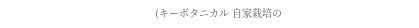(キーボタニカル 自家栽培の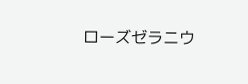ローズゼラニウ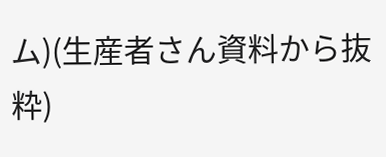ム)(生産者さん資料から抜粋)